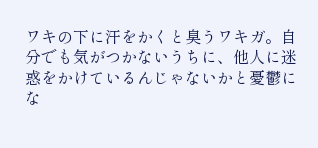ワキの下に汗をかくと臭うワキガ。自分でも気がつかないうちに、他人に迷惑をかけているんじゃないかと憂鬱にな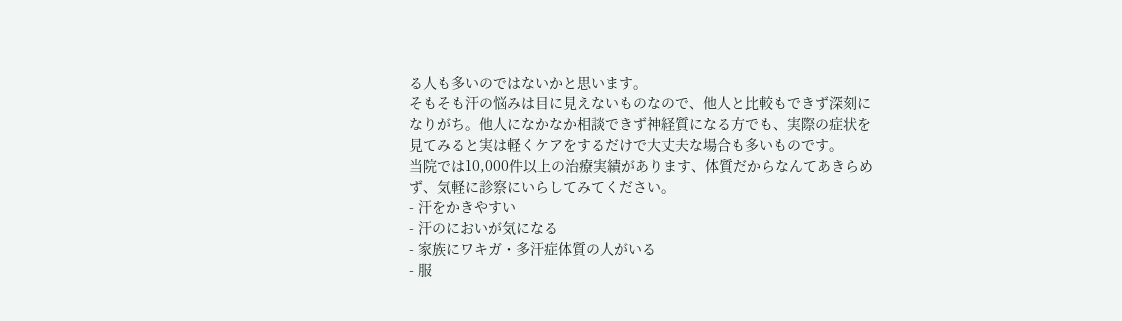る人も多いのではないかと思います。
そもそも汗の悩みは目に見えないものなので、他人と比較もできず深刻になりがち。他人になかなか相談できず神経質になる方でも、実際の症状を見てみると実は軽くケアをするだけで大丈夫な場合も多いものです。
当院では10,000件以上の治療実績があります、体質だからなんてあきらめず、気軽に診察にいらしてみてください。
- 汗をかきやすい
- 汗のにおいが気になる
- 家族にワキガ・多汗症体質の人がいる
- 服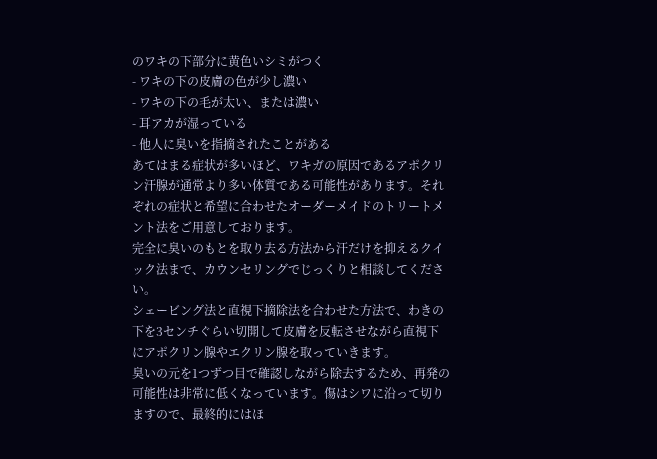のワキの下部分に黄色いシミがつく
- ワキの下の皮膚の色が少し濃い
- ワキの下の毛が太い、または濃い
- 耳アカが湿っている
- 他人に臭いを指摘されたことがある
あてはまる症状が多いほど、ワキガの原因であるアポクリン汗腺が通常より多い体質である可能性があります。それぞれの症状と希望に合わせたオーダーメイドのトリートメント法をご用意しております。
完全に臭いのもとを取り去る方法から汗だけを抑えるクイック法まで、カウンセリングでじっくりと相談してください。
シェービング法と直視下摘除法を合わせた方法で、わきの下を3センチぐらい切開して皮膚を反転させながら直視下にアポクリン腺やエクリン腺を取っていきます。
臭いの元を1つずつ目で確認しながら除去するため、再発の可能性は非常に低くなっています。傷はシワに沿って切りますので、最終的にはほ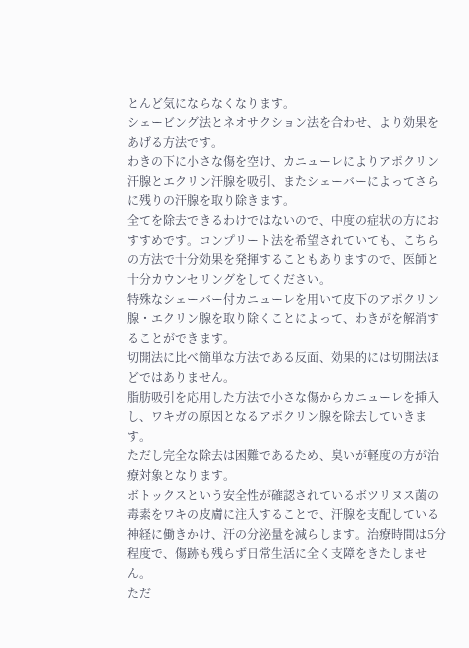とんど気にならなくなります。
シェービング法とネオサクション法を合わせ、より効果をあげる方法です。
わきの下に小さな傷を空け、カニューレによりアポクリン汗腺とエクリン汗腺を吸引、またシェーバーによってさらに残りの汗腺を取り除きます。
全てを除去できるわけではないので、中度の症状の方におすすめです。コンプリート法を希望されていても、こちらの方法で十分効果を発揮することもありますので、医師と十分カウンセリングをしてください。
特殊なシェーバー付カニューレを用いて皮下のアポクリン腺・エクリン腺を取り除くことによって、わきがを解消することができます。
切開法に比べ簡単な方法である反面、効果的には切開法ほどではありません。
脂肪吸引を応用した方法で小さな傷からカニューレを挿入し、ワキガの原因となるアポクリン腺を除去していきます。
ただし完全な除去は困難であるため、臭いが軽度の方が治療対象となります。
ボトックスという安全性が確認されているボツリヌス菌の毒素をワキの皮膚に注入することで、汗腺を支配している神経に働きかけ、汗の分泌量を減らします。治療時間は5分程度で、傷跡も残らず日常生活に全く支障をきたしません。
ただ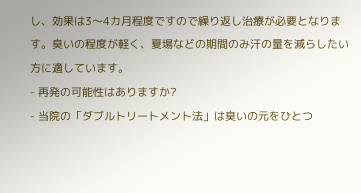し、効果は3〜4カ月程度ですので繰り返し治療が必要となります。臭いの程度が軽く、夏場などの期間のみ汗の量を減らしたい方に適しています。
- 再発の可能性はありますか?
- 当院の「ダブルトリートメント法」は臭いの元をひとつ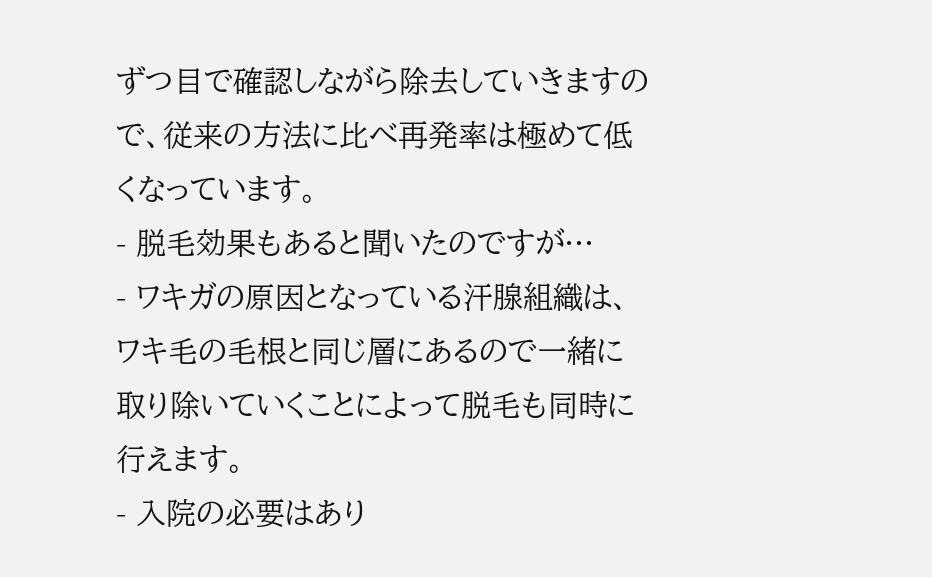ずつ目で確認しながら除去していきますので、従来の方法に比べ再発率は極めて低くなっています。
- 脱毛効果もあると聞いたのですが…
- ワキガの原因となっている汗腺組織は、ワキ毛の毛根と同じ層にあるので一緒に取り除いていくことによって脱毛も同時に行えます。
- 入院の必要はあり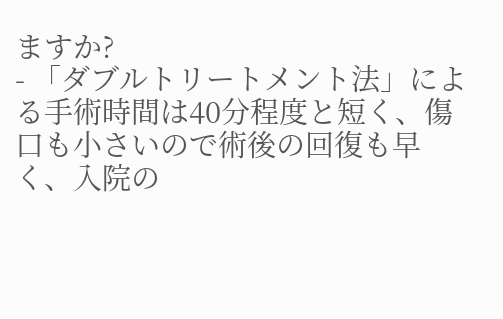ますか?
- 「ダブルトリートメント法」による手術時間は40分程度と短く、傷口も小さいので術後の回復も早く、入院の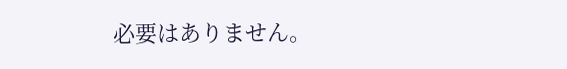必要はありません。